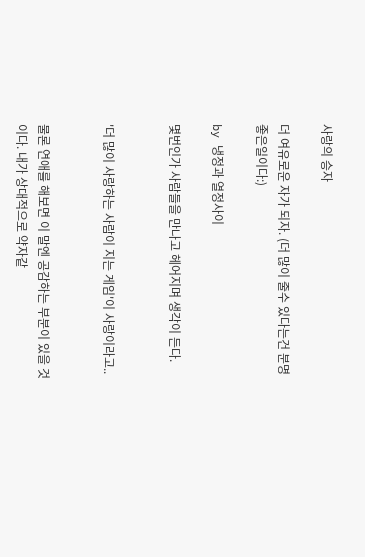사랑의 승자

더 여유로운 자가 되자. (더 많이 줄수 있다는건 분명 좋은일이다:)

by 냉정과 열정사이

몇번인가 사람들을 만나고 헤어지며 생각이 든다.


'더 많이 사랑하는 사람이 지는 게임'이 사랑이라고..


물론 연애를 해보면 이 말엔 공감하는 부분이 있을 것이다. 내가 상대적으로 약자같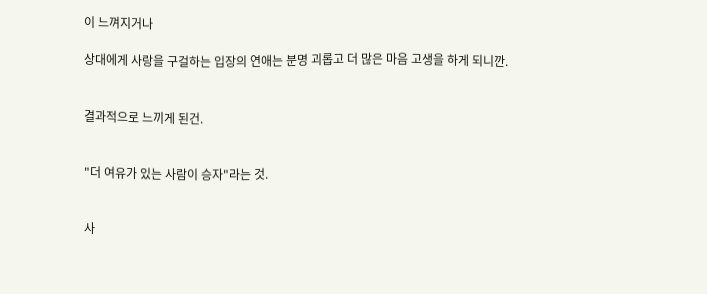이 느껴지거나

상대에게 사랑을 구걸하는 입장의 연애는 분명 괴롭고 더 많은 마음 고생을 하게 되니깐.


결과적으로 느끼게 된건.


"더 여유가 있는 사람이 승자"라는 것.


사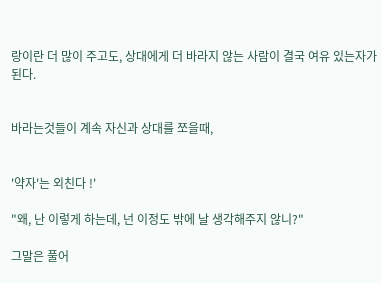랑이란 더 많이 주고도, 상대에게 더 바라지 않는 사람이 결국 여유 있는자가 된다.


바라는것들이 계속 자신과 상대를 쪼을때,


'약자'는 외친다 !'

"왜, 난 이렇게 하는데, 넌 이정도 밖에 날 생각해주지 않니?"

그말은 풀어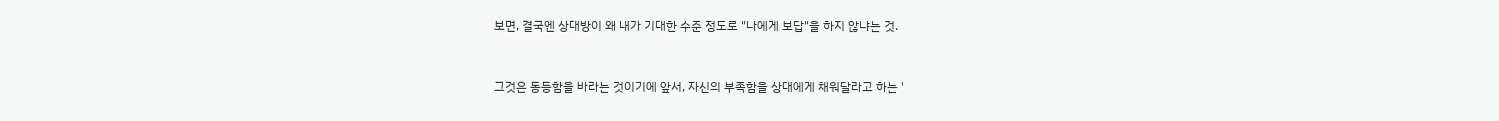보면, 결국엔 상대방이 왜 내가 기대한 수준 정도로 "나에게 보답"을 하지 않냐는 것.


그것은 동등함을 바라는 것이기에 앞서, 자신의 부족함을 상대에게 채워달라고 하는 '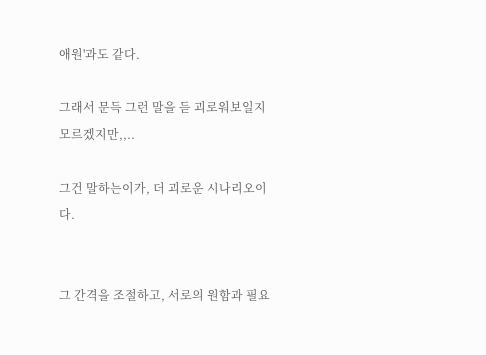애원'과도 같다.

그래서 문득 그런 말을 듣 괴로워보일지 모르겠지만,,..

그건 말하는이가, 더 괴로운 시나리오이다.


그 간격을 조절하고, 서로의 원함과 필요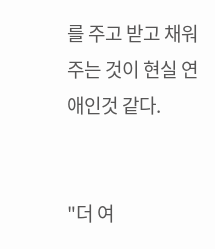를 주고 받고 채워주는 것이 현실 연애인것 같다.


"더 여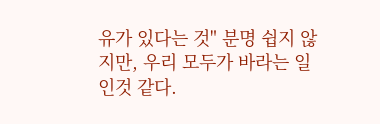유가 있다는 것" 분명 쉽지 않지만, 우리 모두가 바라는 일인것 같다.